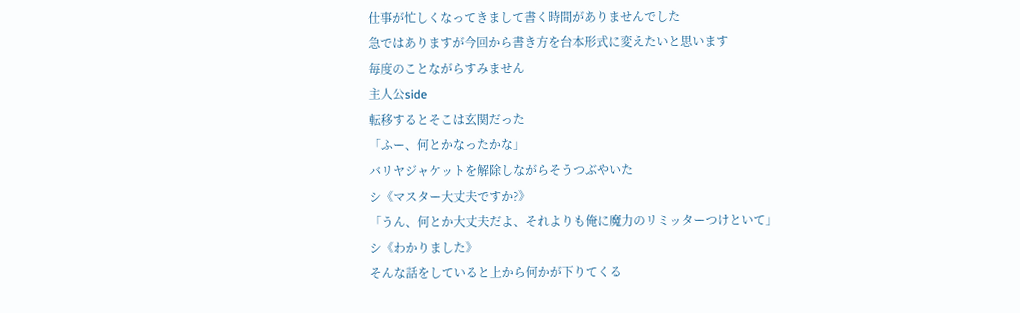仕事が忙しくなってきまして書く時間がありませんでした
急ではありますが今回から書き方を台本形式に変えたいと思います
毎度のことながらすみません
主人公side
転移するとそこは玄関だった
「ふー、何とかなったかな」
バリヤジャケットを解除しながらそうつぶやいた
シ《マスター大丈夫ですか?》
「うん、何とか大丈夫だよ、それよりも俺に魔力のリミッターつけといて」
シ《わかりました》
そんな話をしていると上から何かが下りてくる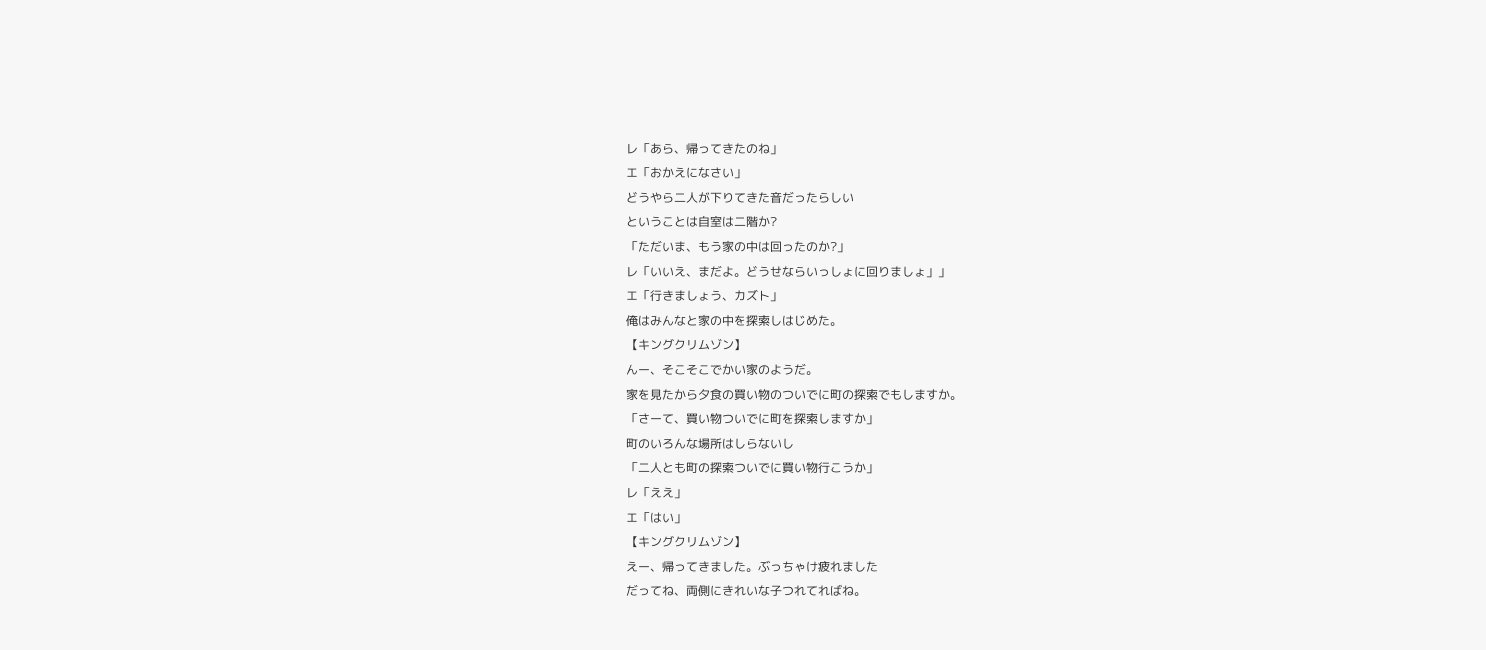レ「あら、帰ってきたのね」
エ「おかえになさい」
どうやら二人が下りてきた音だったらしい
ということは自室は二階か?
「ただいま、もう家の中は回ったのか?」
レ「いいえ、まだよ。どうせならいっしょに回りましょ」」
エ「行きましょう、カズト」
俺はみんなと家の中を探索しはじめた。
【キングクリムゾン】
んー、そこそこでかい家のようだ。
家を見たから夕食の買い物のついでに町の探索でもしますか。
「さーて、買い物ついでに町を探索しますか」
町のいろんな場所はしらないし
「二人とも町の探索ついでに買い物行こうか」
レ「ええ」
エ「はい」
【キングクリムゾン】
えー、帰ってきました。ぶっちゃけ疲れました
だってね、両側にきれいな子つれてればね。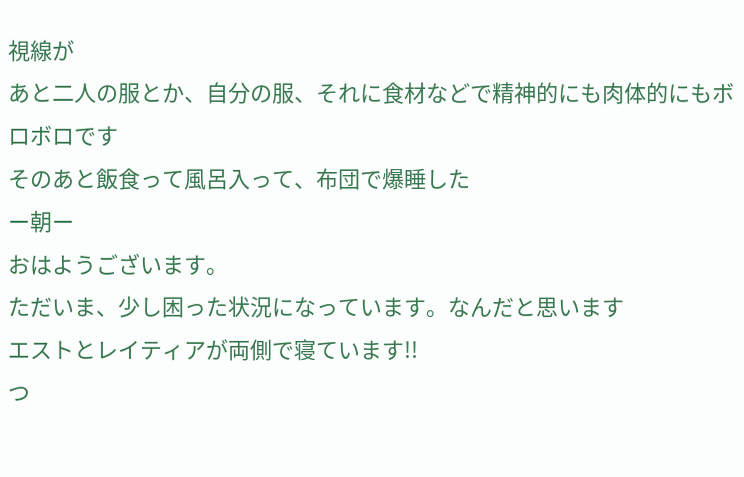視線が
あと二人の服とか、自分の服、それに食材などで精神的にも肉体的にもボロボロです
そのあと飯食って風呂入って、布団で爆睡した
ー朝ー
おはようございます。
ただいま、少し困った状況になっています。なんだと思います
エストとレイティアが両側で寝ています!!
つ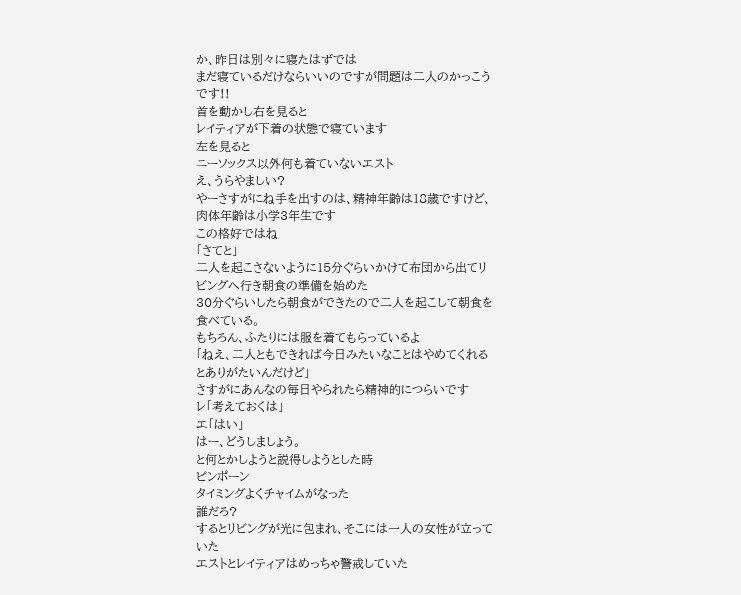か、昨日は別々に寝たはずでは
まだ寝ているだけならいいのですが問題は二人のかっこうです!!
首を動かし右を見ると
レイティアが下着の状態で寝ています
左を見ると
ニーソックス以外何も着ていないエスト
え、うらやましい?
やーさすがにね手を出すのは、精神年齢は18歳ですけど、肉体年齢は小学3年生です
この格好ではね
「さてと」
二人を起こさないように15分ぐらいかけて布団から出てリビングへ行き朝食の準備を始めた
30分ぐらいしたら朝食ができたので二人を起こして朝食を食べている。
もちろん、ふたりには服を着てもらっているよ
「ねえ、二人ともできれば今日みたいなことはやめてくれるとありがたいんだけど」
さすがにあんなの毎日やられたら精神的につらいです
レ「考えておくは」
エ「はい」
はー、どうしましょう。
と何とかしようと説得しようとした時
ピンポーン
タイミングよくチャイムがなった
誰だろ?
するとリビングが光に包まれ、そこには一人の女性が立っていた
エストとレイティアはめっちゃ警戒していた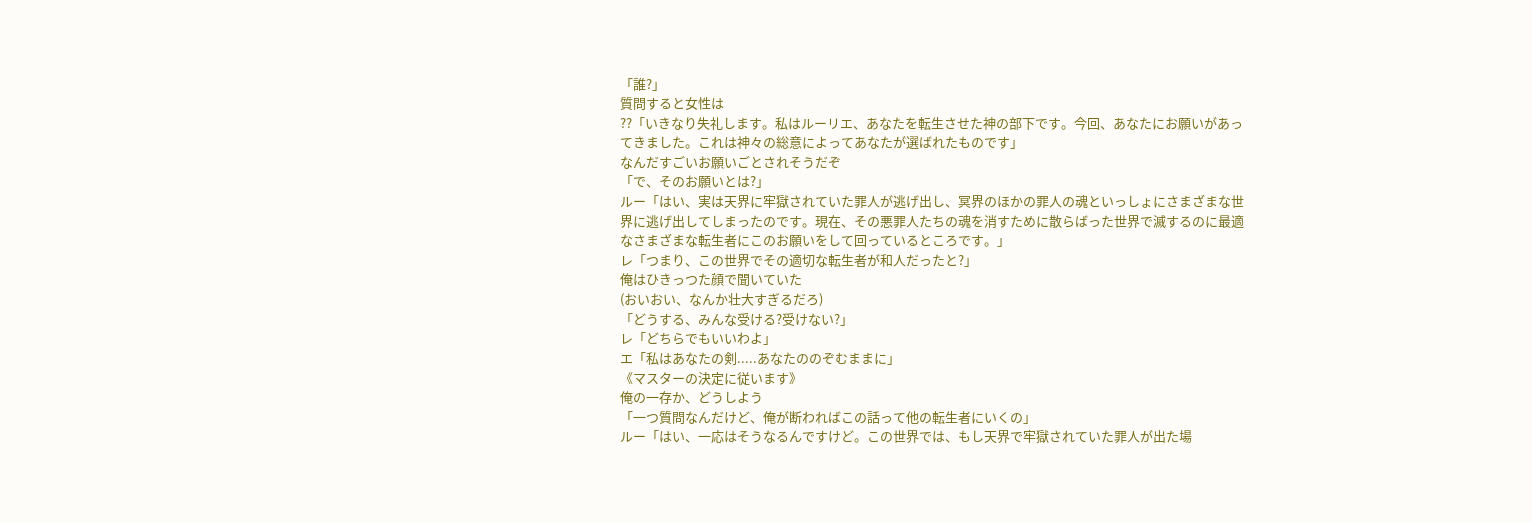「誰?」
質問すると女性は
??「いきなり失礼します。私はルーリエ、あなたを転生させた神の部下です。今回、あなたにお願いがあってきました。これは神々の総意によってあなたが選ばれたものです」
なんだすごいお願いごとされそうだぞ
「で、そのお願いとは?」
ルー「はい、実は天界に牢獄されていた罪人が逃げ出し、冥界のほかの罪人の魂といっしょにさまざまな世界に逃げ出してしまったのです。現在、その悪罪人たちの魂を消すために散らばった世界で滅するのに最適なさまざまな転生者にこのお願いをして回っているところです。」
レ「つまり、この世界でその適切な転生者が和人だったと?」
俺はひきっつた顔で聞いていた
(おいおい、なんか壮大すぎるだろ)
「どうする、みんな受ける?受けない?」
レ「どちらでもいいわよ」
エ「私はあなたの剣.....あなたののぞむままに」
《マスターの決定に従います》
俺の一存か、どうしよう
「一つ質問なんだけど、俺が断わればこの話って他の転生者にいくの」
ルー「はい、一応はそうなるんですけど。この世界では、もし天界で牢獄されていた罪人が出た場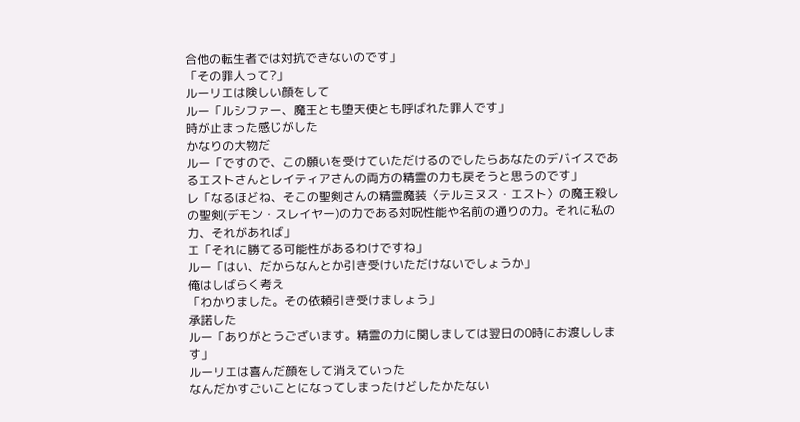合他の転生者では対抗できないのです」
「その罪人って?」
ルーリエは険しい顔をして
ルー「ルシファー、魔王とも堕天使とも呼ばれた罪人です」
時が止まった感じがした
かなりの大物だ
ルー「ですので、この願いを受けていただけるのでしたらあなたのデバイスであるエストさんとレイティアさんの両方の精霊の力も戻そうと思うのです」
レ「なるほどね、そこの聖剣さんの精霊魔装〈テルミヌス・エスト〉の魔王殺しの聖剣(デモン・スレイヤー)の力である対呪性能や名前の通りの力。それに私の力、それがあれば」
エ「それに勝てる可能性があるわけですね」
ルー「はい、だからなんとか引き受けいただけないでしょうか」
俺はしばらく考え
「わかりました。その依頼引き受けましょう」
承諾した
ルー「ありがとうございます。精霊の力に関しましては翌日の0時にお渡しします」
ルーリエは喜んだ顔をして消えていった
なんだかすごいことになってしまったけどしたかたない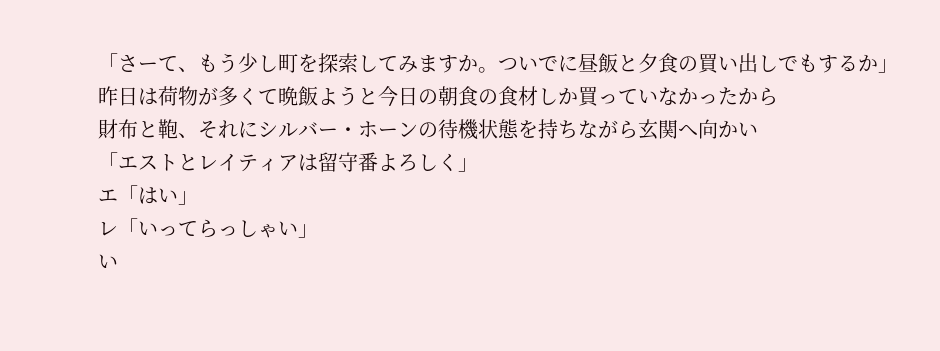「さーて、もう少し町を探索してみますか。ついでに昼飯と夕食の買い出しでもするか」
昨日は荷物が多くて晩飯ようと今日の朝食の食材しか買っていなかったから
財布と鞄、それにシルバー・ホーンの待機状態を持ちながら玄関へ向かい
「エストとレイティアは留守番よろしく」
エ「はい」
レ「いってらっしゃい」
い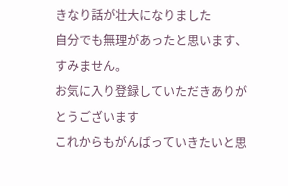きなり話が壮大になりました
自分でも無理があったと思います、すみません。
お気に入り登録していただきありがとうございます
これからもがんばっていきたいと思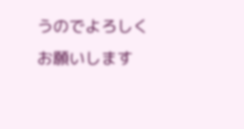うのでよろしくお願いします